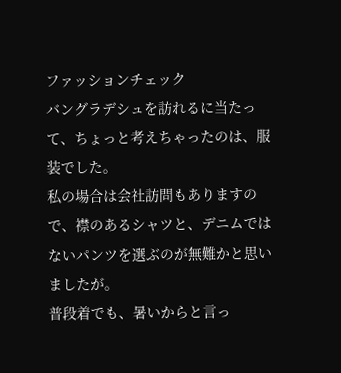ファッションチェック
バングラデシュを訪れるに当たって、ちょっと考えちゃったのは、服装でした。
私の場合は会社訪問もありますので、襟のあるシャツと、デニムではないパンツを選ぶのが無難かと思いましたが。
普段着でも、暑いからと言っ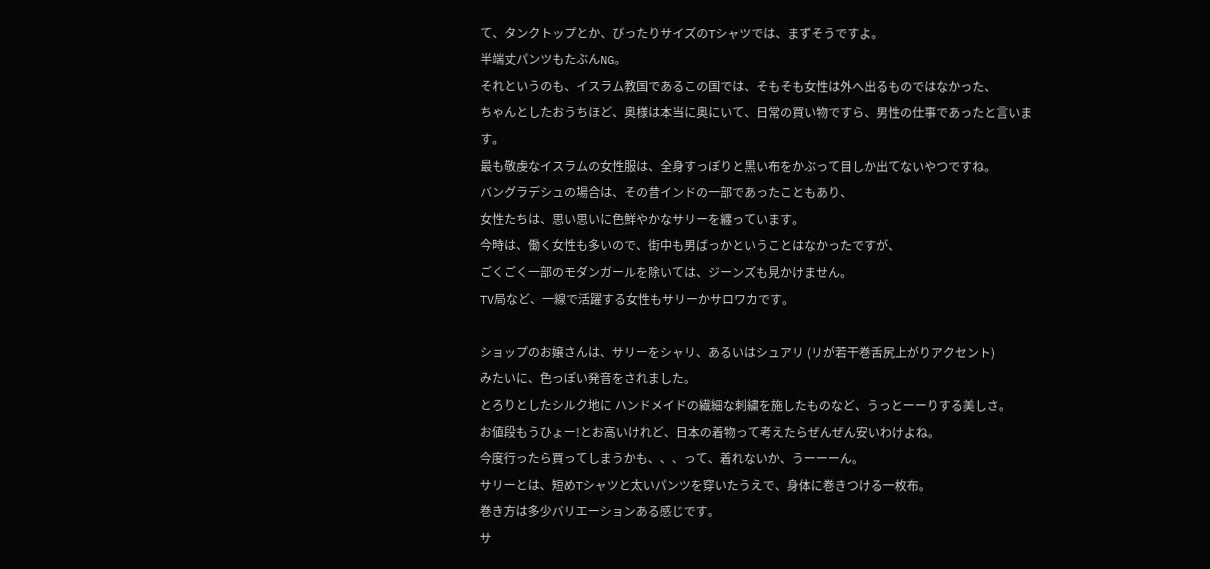て、タンクトップとか、ぴったりサイズのTシャツでは、まずそうですよ。
半端丈パンツもたぶんNG。
それというのも、イスラム教国であるこの国では、そもそも女性は外へ出るものではなかった、
ちゃんとしたおうちほど、奥様は本当に奥にいて、日常の買い物ですら、男性の仕事であったと言います。
最も敬虔なイスラムの女性服は、全身すっぽりと黒い布をかぶって目しか出てないやつですね。
バングラデシュの場合は、その昔インドの一部であったこともあり、
女性たちは、思い思いに色鮮やかなサリーを纏っています。
今時は、働く女性も多いので、街中も男ばっかということはなかったですが、
ごくごく一部のモダンガールを除いては、ジーンズも見かけません。
TV局など、一線で活躍する女性もサリーかサロワカです。

ショップのお嬢さんは、サリーをシャリ、あるいはシュアリ (リが若干巻舌尻上がりアクセント)
みたいに、色っぽい発音をされました。
とろりとしたシルク地に ハンドメイドの繊細な刺繍を施したものなど、うっとーーりする美しさ。
お値段もうひょー!とお高いけれど、日本の着物って考えたらぜんぜん安いわけよね。
今度行ったら買ってしまうかも、、、って、着れないか、うーーーん。
サリーとは、短めTシャツと太いパンツを穿いたうえで、身体に巻きつける一枚布。
巻き方は多少バリエーションある感じです。
サ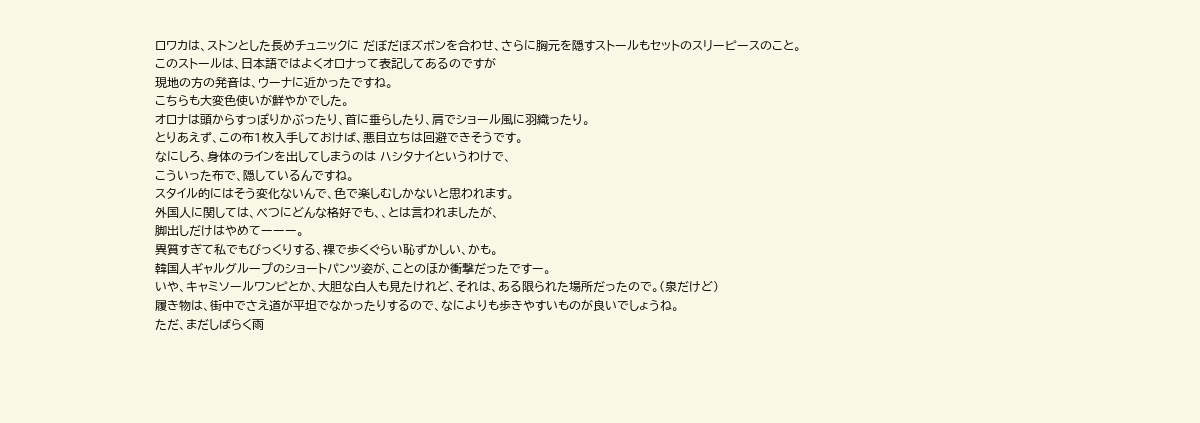ロワカは、ストンとした長めチュニックに だぼだぼズボンを合わせ、さらに胸元を隠すストールもセットのスリーピースのこと。
このストールは、日本語ではよくオロナって表記してあるのですが
現地の方の発音は、ウーナに近かったですね。
こちらも大変色使いが鮮やかでした。
オロナは頭からすっぽりかぶったり、首に垂らしたり、肩でショール風に羽織ったり。
とりあえず、この布1枚入手しておけば、悪目立ちは回避できそうです。
なにしろ、身体のラインを出してしまうのは ハシタナイというわけで、
こういった布で、隠しているんですね。
スタイル的にはそう変化ないんで、色で楽しむしかないと思われます。
外国人に関しては、べつにどんな格好でも、、とは言われましたが、
脚出しだけはやめてーーー。
異質すぎて私でもびっくりする、裸で歩くぐらい恥ずかしい、かも。
韓国人ギャルグループのショートパンツ姿が、ことのほか衝撃だったですー。
いや、キャミソールワンピとか、大胆な白人も見たけれど、それは、ある限られた場所だったので。(泉だけど)
履き物は、街中でさえ道が平坦でなかったりするので、なによりも歩きやすいものが良いでしょうね。
ただ、まだしばらく雨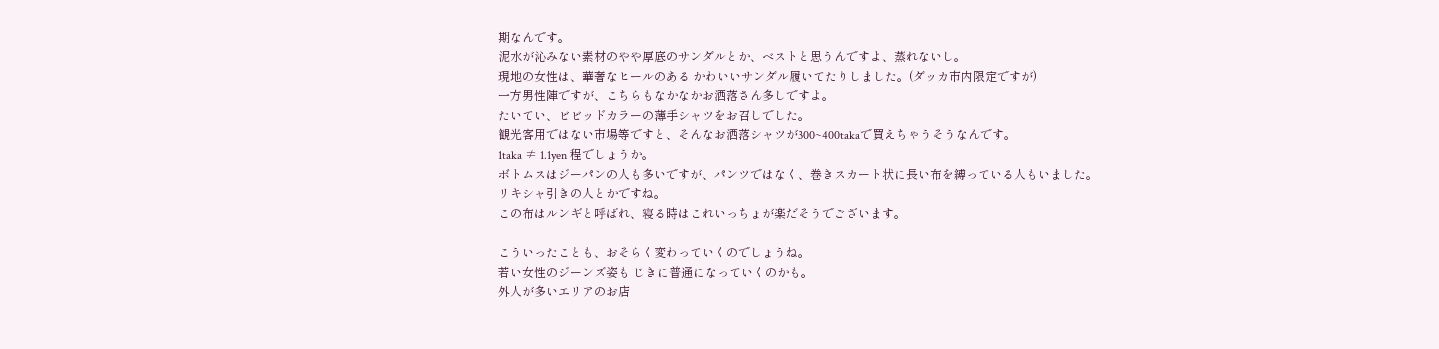期なんです。
泥水が沁みない素材のやや厚底のサンダルとか、ベストと思うんですよ、蒸れないし。
現地の女性は、華奢なヒールのある かわいいサンダル履いてたりしました。(ダッカ市内限定ですが)
一方男性陣ですが、こちらもなかなかお洒落さん多しですよ。
たいてい、ビビッドカラーの薄手シャツをお召しでした。
観光客用ではない市場等ですと、そんなお洒落シャツが300~400takaで買えちゃうそうなんです。
1taka ≠ 1.1yen 程でしょうか。
ボトムスはジーパンの人も多いですが、パンツではなく、巻きスカート状に長い布を縛っている人もいました。
リキシャ引きの人とかですね。
この布はルンギと呼ばれ、寝る時はこれいっちょが楽だそうでございます。

こういったことも、おそらく変わっていくのでしょうね。
若い女性のジーンズ姿も じきに普通になっていくのかも。
外人が多いエリアのお店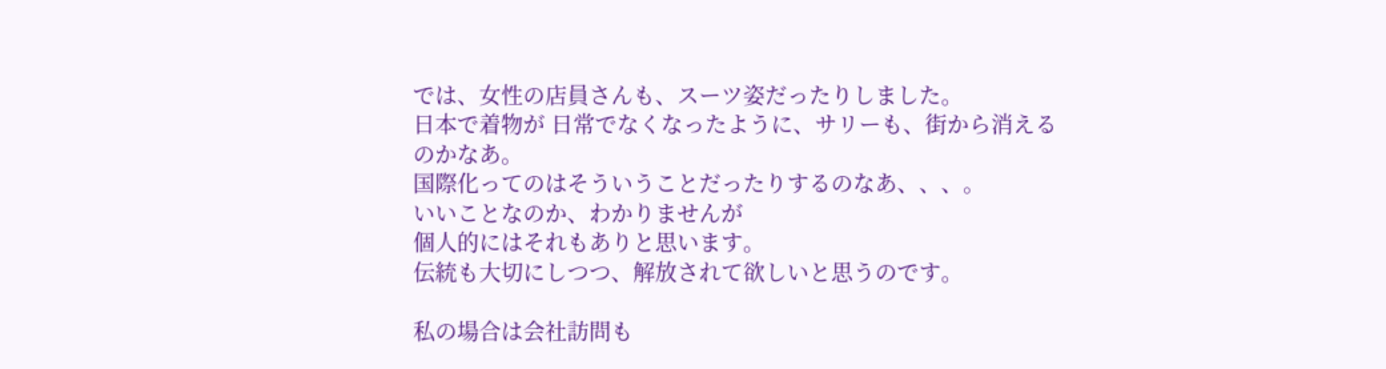では、女性の店員さんも、スーツ姿だったりしました。
日本で着物が 日常でなくなったように、サリーも、街から消えるのかなあ。
国際化ってのはそういうことだったりするのなあ、、、。
いいことなのか、わかりませんが
個人的にはそれもありと思います。
伝統も大切にしつつ、解放されて欲しいと思うのです。

私の場合は会社訪問も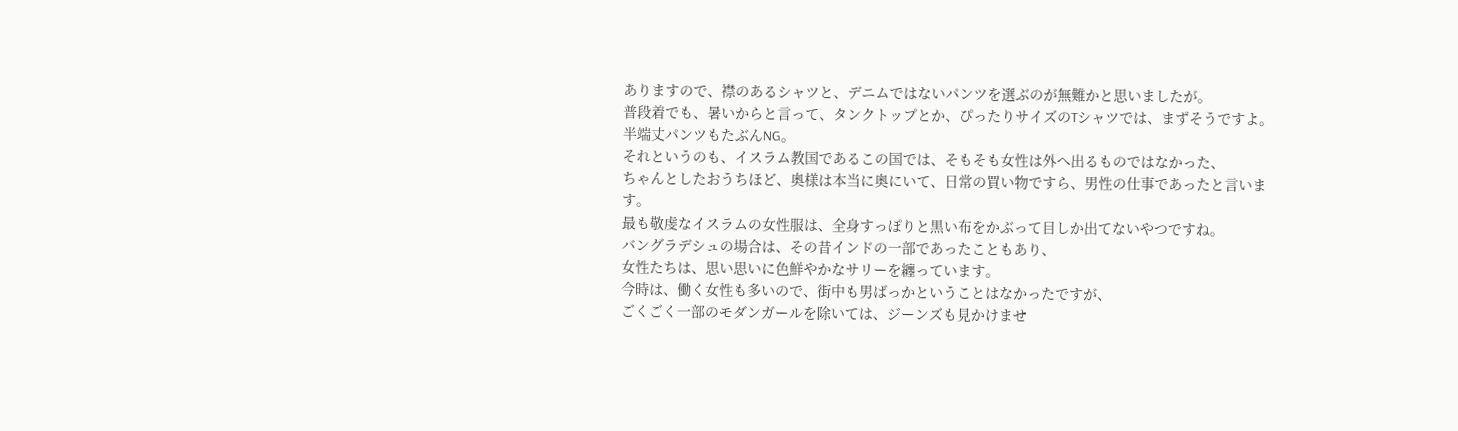ありますので、襟のあるシャツと、デニムではないパンツを選ぶのが無難かと思いましたが。
普段着でも、暑いからと言って、タンクトップとか、ぴったりサイズのTシャツでは、まずそうですよ。
半端丈パンツもたぶんNG。
それというのも、イスラム教国であるこの国では、そもそも女性は外へ出るものではなかった、
ちゃんとしたおうちほど、奥様は本当に奥にいて、日常の買い物ですら、男性の仕事であったと言います。
最も敬虔なイスラムの女性服は、全身すっぽりと黒い布をかぶって目しか出てないやつですね。
バングラデシュの場合は、その昔インドの一部であったこともあり、
女性たちは、思い思いに色鮮やかなサリーを纏っています。
今時は、働く女性も多いので、街中も男ばっかということはなかったですが、
ごくごく一部のモダンガールを除いては、ジーンズも見かけませ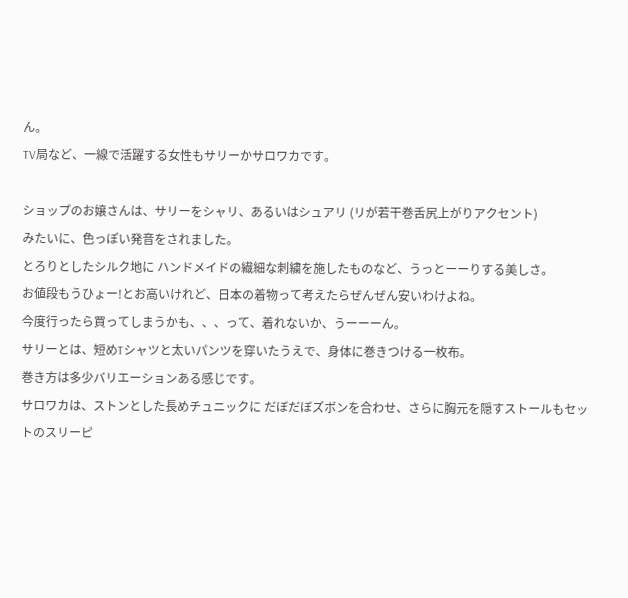ん。
TV局など、一線で活躍する女性もサリーかサロワカです。

ショップのお嬢さんは、サリーをシャリ、あるいはシュアリ (リが若干巻舌尻上がりアクセント)
みたいに、色っぽい発音をされました。
とろりとしたシルク地に ハンドメイドの繊細な刺繍を施したものなど、うっとーーりする美しさ。
お値段もうひょー!とお高いけれど、日本の着物って考えたらぜんぜん安いわけよね。
今度行ったら買ってしまうかも、、、って、着れないか、うーーーん。
サリーとは、短めTシャツと太いパンツを穿いたうえで、身体に巻きつける一枚布。
巻き方は多少バリエーションある感じです。
サロワカは、ストンとした長めチュニックに だぼだぼズボンを合わせ、さらに胸元を隠すストールもセットのスリーピ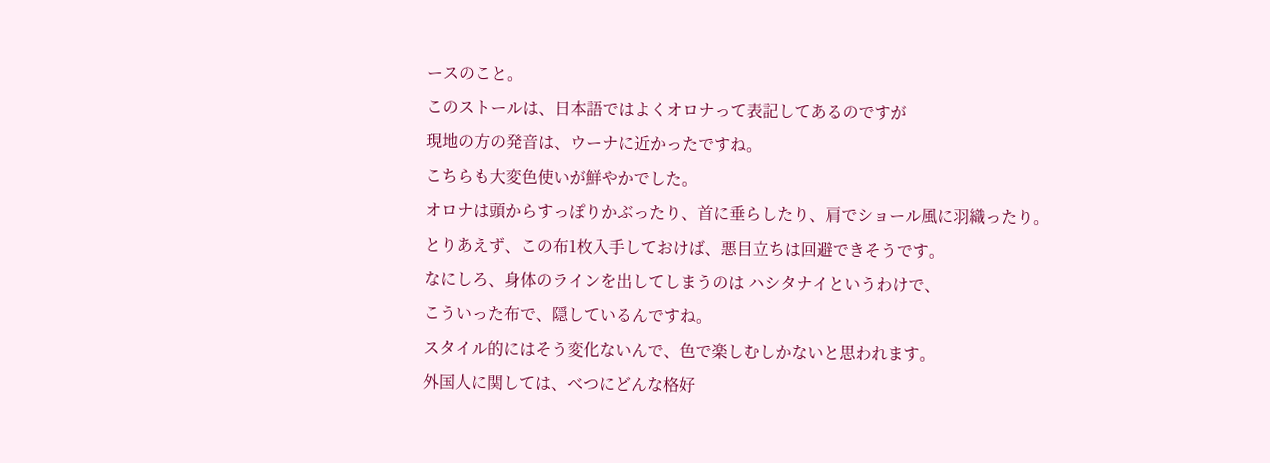ースのこと。
このストールは、日本語ではよくオロナって表記してあるのですが
現地の方の発音は、ウーナに近かったですね。
こちらも大変色使いが鮮やかでした。
オロナは頭からすっぽりかぶったり、首に垂らしたり、肩でショール風に羽織ったり。
とりあえず、この布1枚入手しておけば、悪目立ちは回避できそうです。
なにしろ、身体のラインを出してしまうのは ハシタナイというわけで、
こういった布で、隠しているんですね。
スタイル的にはそう変化ないんで、色で楽しむしかないと思われます。
外国人に関しては、べつにどんな格好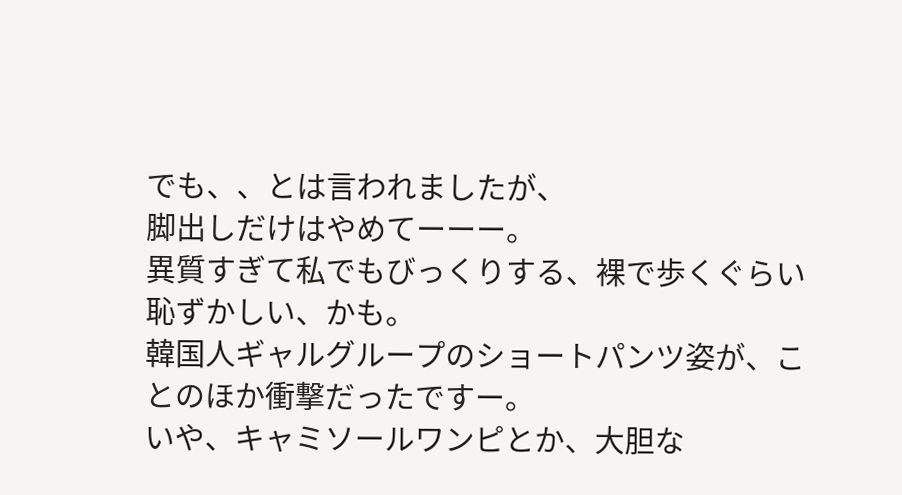でも、、とは言われましたが、
脚出しだけはやめてーーー。
異質すぎて私でもびっくりする、裸で歩くぐらい恥ずかしい、かも。
韓国人ギャルグループのショートパンツ姿が、ことのほか衝撃だったですー。
いや、キャミソールワンピとか、大胆な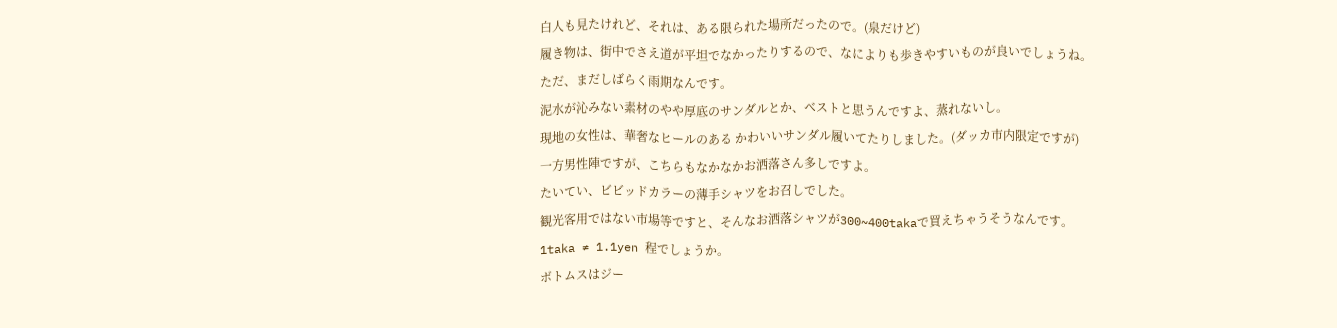白人も見たけれど、それは、ある限られた場所だったので。(泉だけど)
履き物は、街中でさえ道が平坦でなかったりするので、なによりも歩きやすいものが良いでしょうね。
ただ、まだしばらく雨期なんです。
泥水が沁みない素材のやや厚底のサンダルとか、ベストと思うんですよ、蒸れないし。
現地の女性は、華奢なヒールのある かわいいサンダル履いてたりしました。(ダッカ市内限定ですが)
一方男性陣ですが、こちらもなかなかお洒落さん多しですよ。
たいてい、ビビッドカラーの薄手シャツをお召しでした。
観光客用ではない市場等ですと、そんなお洒落シャツが300~400takaで買えちゃうそうなんです。
1taka ≠ 1.1yen 程でしょうか。
ボトムスはジー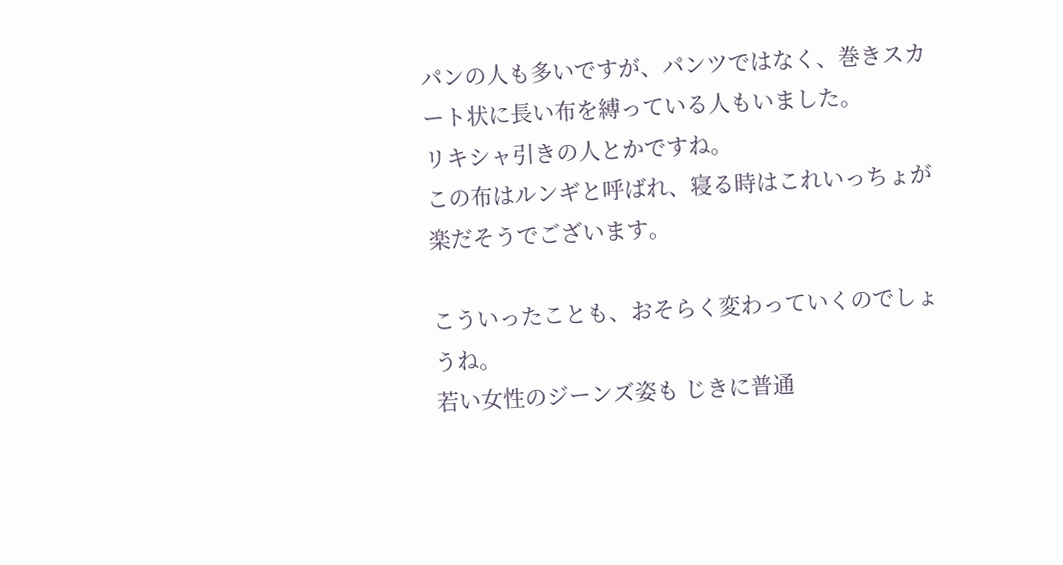パンの人も多いですが、パンツではなく、巻きスカート状に長い布を縛っている人もいました。
リキシャ引きの人とかですね。
この布はルンギと呼ばれ、寝る時はこれいっちょが楽だそうでございます。

こういったことも、おそらく変わっていくのでしょうね。
若い女性のジーンズ姿も じきに普通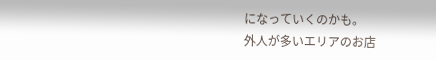になっていくのかも。
外人が多いエリアのお店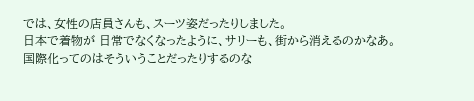では、女性の店員さんも、スーツ姿だったりしました。
日本で着物が 日常でなくなったように、サリーも、街から消えるのかなあ。
国際化ってのはそういうことだったりするのな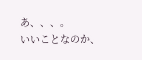あ、、、。
いいことなのか、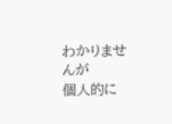わかりませんが
個人的に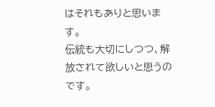はそれもありと思います。
伝統も大切にしつつ、解放されて欲しいと思うのです。